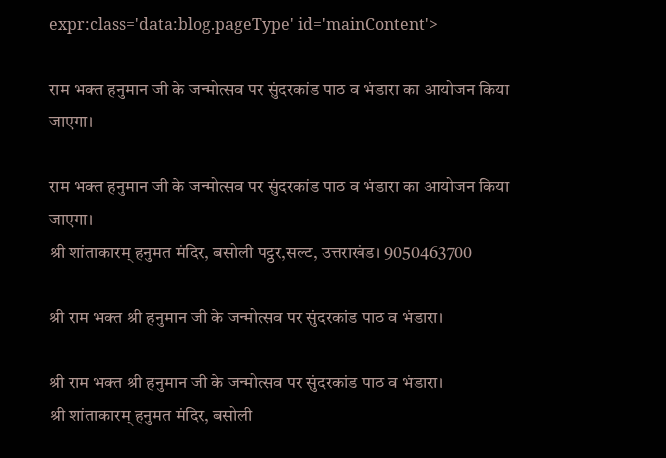expr:class='data:blog.pageType' id='mainContent'>

राम भक्त हनुमान जी के जन्मोत्सव पर सुंदरकांड पाठ व भंडारा का आयोजन किया जाएगा।

राम भक्त हनुमान जी के जन्मोत्सव पर सुंदरकांड पाठ व भंडारा का आयोजन किया जाएगा।
श्री शांताकारम् हनुमत मंदिर, बसोली पट्ठर,सल्ट, उत्तराखंड। 9050463700

श्री राम भक्त श्री हनुमान जी के जन्मोत्सव पर सुंदरकांड पाठ व भंडारा।

श्री राम भक्त श्री हनुमान जी के जन्मोत्सव पर सुंदरकांड पाठ व भंडारा।
श्री शांताकारम् हनुमत मंदिर, बसोली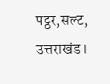पट्ठर,सल्ट, उत्तराखंड।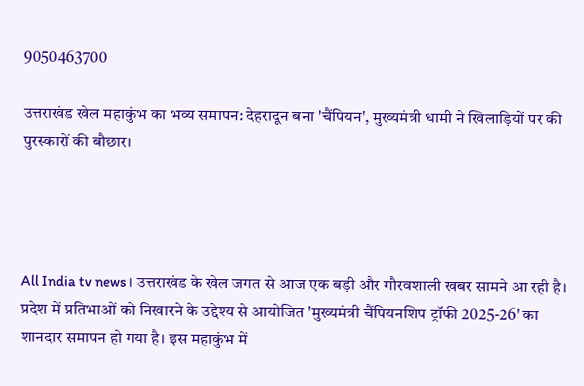9050463700

उत्तराखंड खेल महाकुंभ का भव्य समापन: देहरादून बना 'चैंपियन', मुख्यमंत्री धामी ने खिलाड़ियों पर की पुरस्कारों की बौछार।




All India tv news। उत्तराखंड के खेल जगत से आज एक बड़ी और गौरवशाली खबर सामने आ रही है। प्रदेश में प्रतिभाओं को निखारने के उद्देश्य से आयोजित 'मुख्यमंत्री चैंपियनशिप ट्रॉफी 2025-26' का शानदार समापन हो गया है। इस महाकुंभ में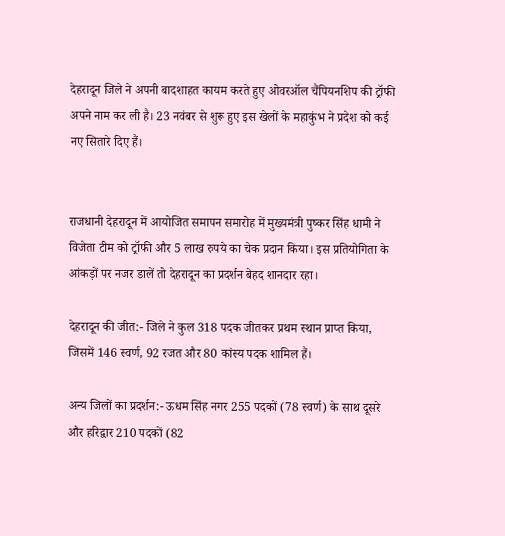देहरादून जिले ने अपनी बादशाहत कायम करते हुए ओवरऑल चैंपियनशिप की ट्रॉफी अपने नाम कर ली है। 23 नवंबर से शुरू हुए इस खेलों के महाकुंभ ने प्रदेश को कई नए सितारे दिए हैं।


राजधानी देहरादून में आयोजित समापन समारोह में मुख्यमंत्री पुष्कर सिंह धामी ने विजेता टीम को ट्रॉफी और 5 लाख रुपये का चेक प्रदान किया। इस प्रतियोगिता के आंकड़ों पर नजर डालें तो देहरादून का प्रदर्शन बेहद शानदार रहा।

देहरादून की जीत:- जिले ने कुल 318 पदक जीतकर प्रथम स्थान प्राप्त किया, जिसमें 146 स्वर्ण, 92 रजत और 80 कांस्य पदक शामिल हैं।

अन्य जिलों का प्रदर्शन:- ऊधम सिंह नगर 255 पदकों (78 स्वर्ण) के साथ दूसरे और हरिद्वार 210 पदकों (82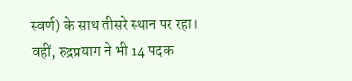स्वर्ण) के साथ तीसरे स्थान पर रहा। वहीं, रुद्रप्रयाग ने भी 14 पदक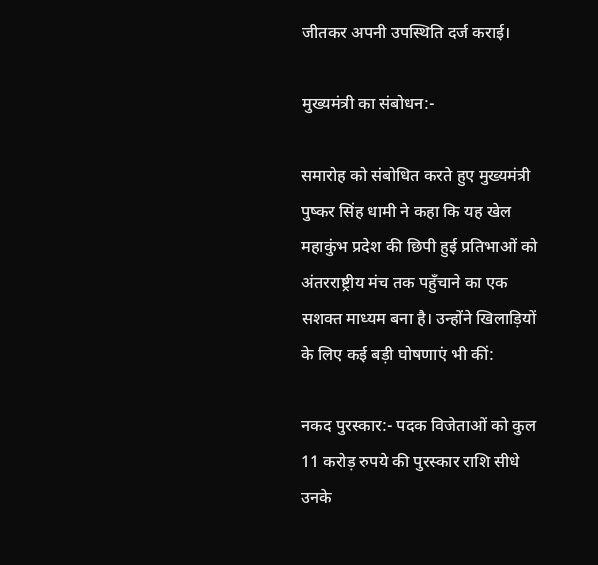जीतकर अपनी उपस्थिति दर्ज कराई।

मुख्यमंत्री का संबोधन:-

समारोह को संबोधित करते हुए मुख्यमंत्री पुष्कर सिंह धामी ने कहा कि यह खेल महाकुंभ प्रदेश की छिपी हुई प्रतिभाओं को अंतरराष्ट्रीय मंच तक पहुँचाने का एक सशक्त माध्यम बना है। उन्होंने खिलाड़ियों के लिए कई बड़ी घोषणाएं भी कीं:

नकद पुरस्कार:- पदक विजेताओं को कुल 11 करोड़ रुपये की पुरस्कार राशि सीधे उनके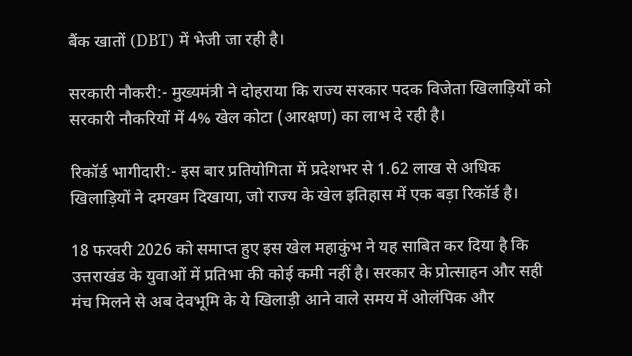बैंक खातों (DBT) में भेजी जा रही है।

सरकारी नौकरी:- मुख्यमंत्री ने दोहराया कि राज्य सरकार पदक विजेता खिलाड़ियों को सरकारी नौकरियों में 4% खेल कोटा (आरक्षण) का लाभ दे रही है।

रिकॉर्ड भागीदारी:- इस बार प्रतियोगिता में प्रदेशभर से 1.62 लाख से अधिक खिलाड़ियों ने दमखम दिखाया, जो राज्य के खेल इतिहास में एक बड़ा रिकॉर्ड है।

18 फरवरी 2026 को समाप्त हुए इस खेल महाकुंभ ने यह साबित कर दिया है कि उत्तराखंड के युवाओं में प्रतिभा की कोई कमी नहीं है। सरकार के प्रोत्साहन और सही मंच मिलने से अब देवभूमि के ये खिलाड़ी आने वाले समय में ओलंपिक और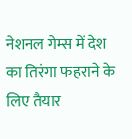नेशनल गेम्स में देश का तिरंगा फहराने के लिए तैयार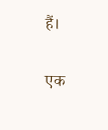हैं।

एक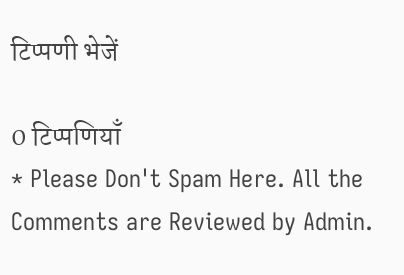टिप्पणी भेजें

0 टिप्पणियाँ
* Please Don't Spam Here. All the Comments are Reviewed by Admin.